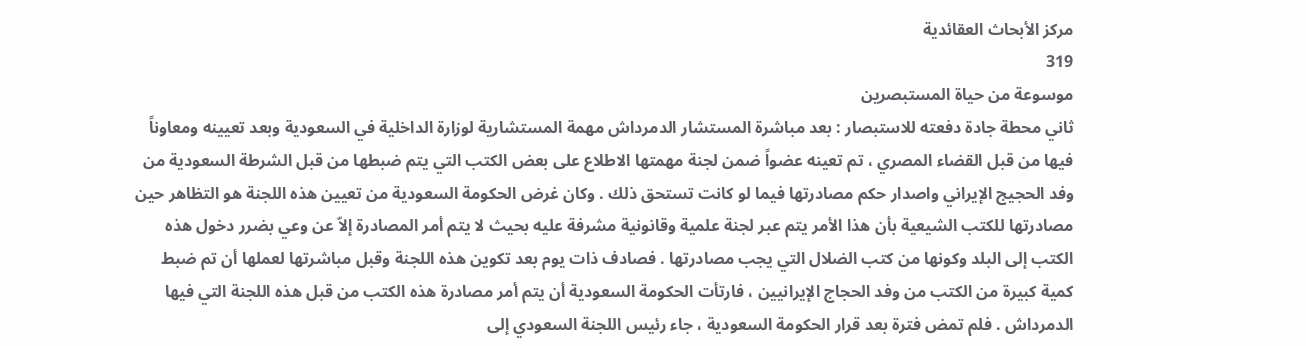مركز الأبحاث العقائدية
319
موسوعة من حياة المستبصرين
ثاني محطة جادة دفعته للاستبصار : بعد مباشرة المستشار الدمرداش مهمة المستشارية لوزارة الداخلية في السعودية وبعد تعيينه ومعاوناً فيها من قبل القضاء المصري ، تم تعينه عضواً ضمن لجنة مهمتها الاطلاع على بعض الكتب التي يتم ضبطها من قبل الشرطة السعودية من وفد الحجيج الإيراني واصدار حكم مصادرتها فيما لو كانت تستحق ذلك . وكان غرض الحكومة السعودية من تعيين هذه اللجنة هو التظاهر حين مصادرتها للكتب الشيعية بأن هذا الأمر يتم عبر لجنة علمية وقانونية مشرفة عليه بحيث لا يتم أمر المصادرة إلاّ عن وعي بضرر دخول هذه الكتب إلى البلد وكونها من كتب الضلال التي يجب مصادرتها . فصادف ذات يوم بعد تكوين هذه اللجنة وقبل مباشرتها لعملها أن تم ضبط كمية كبيرة من الكتب من وفد الحجاج الإيرانيين ، فارتأت الحكومة السعودية أن يتم أمر مصادرة هذه الكتب من قبل هذه اللجنة التي فيها الدمرداش . فلم تمض فترة بعد قرار الحكومة السعودية ، جاء رئيس اللجنة السعودي إلى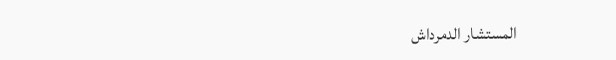المستشار الدمرداش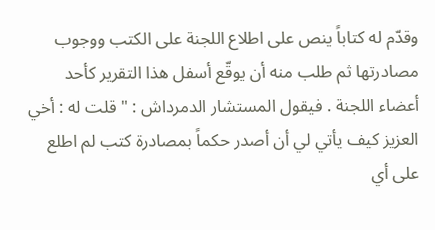وقدّم له كتاباً ينص على اطلاع اللجنة على الكتب ووجوب مصادرتها ثم طلب منه أن يوقّع أسفل هذا التقرير كأحد أعضاء اللجنة . فيقول المستشار الدمرداش : " قلت له : أخي العزيز كيف يأتي لي أن أصدر حكماً بمصادرة كتب لم اطلع على أي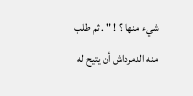شيء منها ؟ ! " . ثم طلب منه الدمرداش أن يتيح له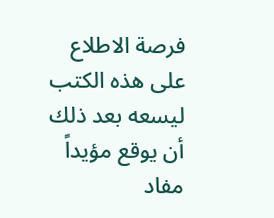فرصة الاطلاع على هذه الكتب ليسعه بعد ذلك أن يوقع مؤيداً مفاد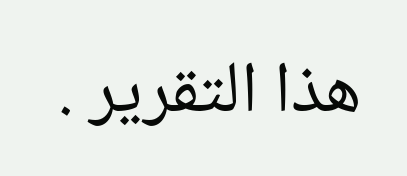هذا التقرير .